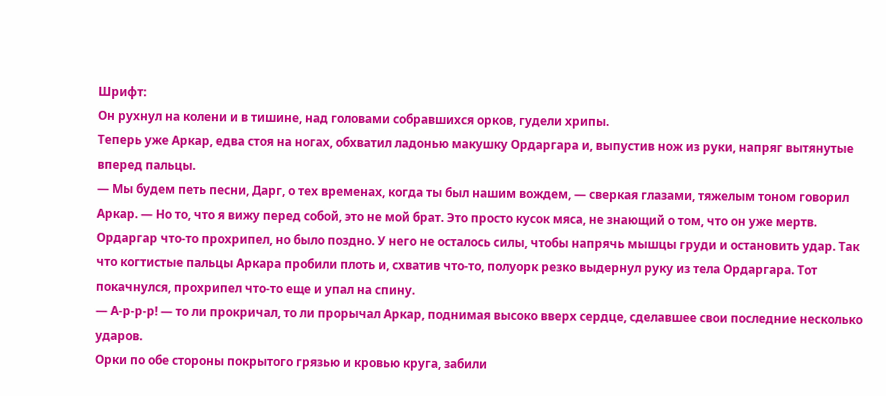Шрифт:
Он рухнул на колени и в тишине, над головами собравшихся орков, гудели хрипы.
Теперь уже Аркар, едва стоя на ногах, обхватил ладонью макушку Ордаргара и, выпустив нож из руки, напряг вытянутые вперед пальцы.
— Мы будем петь песни, Дарг, о тех временах, когда ты был нашим вождем, — сверкая глазами, тяжелым тоном говорил Аркар. — Но то, что я вижу перед собой, это не мой брат. Это просто кусок мяса, не знающий о том, что он уже мертв.
Ордаргар что-то прохрипел, но было поздно. У него не осталось силы, чтобы напрячь мышцы груди и остановить удар. Так что когтистые пальцы Аркара пробили плоть и, схватив что-то, полуорк резко выдернул руку из тела Ордаргара. Тот покачнулся, прохрипел что-то еще и упал на спину.
— А-р-р-р! — то ли прокричал, то ли прорычал Аркар, поднимая высоко вверх сердце, сделавшее свои последние несколько ударов.
Орки по обе стороны покрытого грязью и кровью круга, забили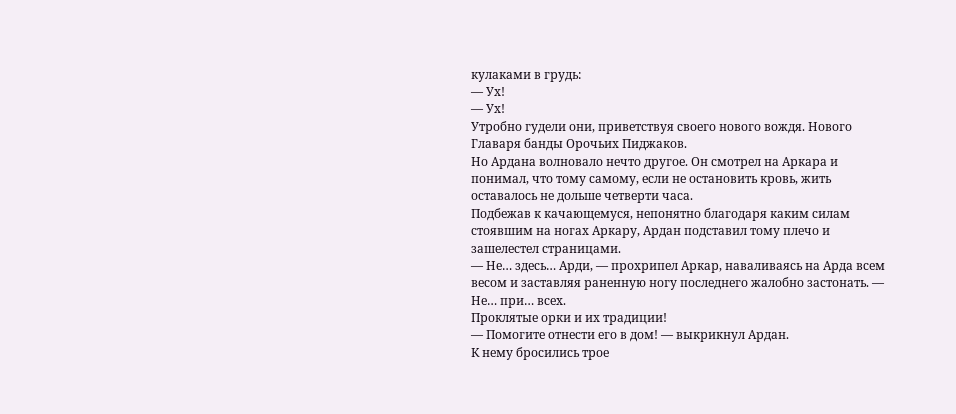кулаками в грудь:
— Ух!
— Ух!
Утробно гудели они, приветствуя своего нового вождя. Нового Главаря банды Орочьих Пиджаков.
Но Ардана волновало нечто другое. Он смотрел на Аркара и понимал, что тому самому, если не остановить кровь, жить оставалось не дольше четверти часа.
Подбежав к качающемуся, непонятно благодаря каким силам стоявшим на ногах Аркару, Ардан подставил тому плечо и зашелестел страницами.
— Не… здесь… Арди, — прохрипел Аркар, наваливаясь на Арда всем весом и заставляя раненную ногу последнего жалобно застонать. — Не… при… всех.
Проклятые орки и их традиции!
— Помогите отнести его в дом! — выкрикнул Ардан.
К нему бросились трое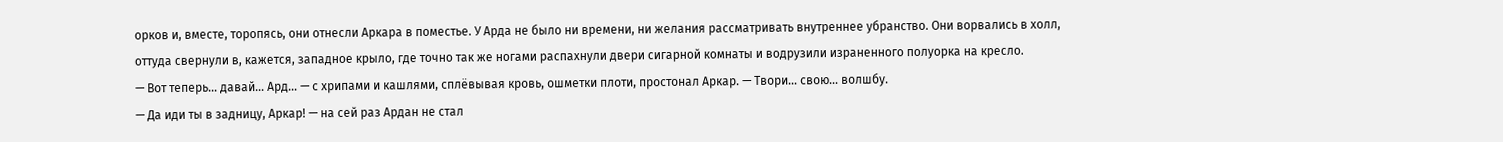орков и, вместе, торопясь, они отнесли Аркара в поместье. У Арда не было ни времени, ни желания рассматривать внутреннее убранство. Они ворвались в холл, оттуда свернули в, кажется, западное крыло, где точно так же ногами распахнули двери сигарной комнаты и водрузили израненного полуорка на кресло.
— Вот теперь… давай… Ард… — с хрипами и кашлями, сплёвывая кровь, ошметки плоти, простонал Аркар. — Твори… свою… волшбу.
— Да иди ты в задницу, Аркар! — на сей раз Ардан не стал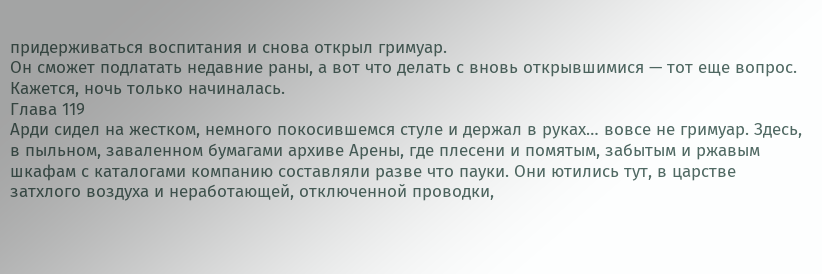придерживаться воспитания и снова открыл гримуар.
Он сможет подлатать недавние раны, а вот что делать с вновь открывшимися — тот еще вопрос.
Кажется, ночь только начиналась.
Глава 119
Арди сидел на жестком, немного покосившемся стуле и держал в руках… вовсе не гримуар. Здесь, в пыльном, заваленном бумагами архиве Арены, где плесени и помятым, забытым и ржавым шкафам с каталогами компанию составляли разве что пауки. Они ютились тут, в царстве затхлого воздуха и неработающей, отключенной проводки,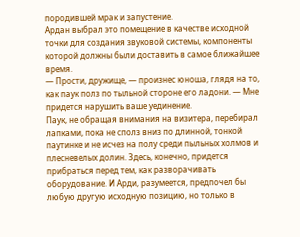породившей мрак и запустение.
Ардан выбрал это помещение в качестве исходной точки для создания звуковой системы, компоненты которой должны были доставить в самое ближайшее время.
— Прости, дружище, — произнес юноша, глядя на то, как паук полз по тыльной стороне его ладони. — Мне придется нарушить ваше уединение.
Паук, не обращая внимания на визитера, перебирал лапками, пока не сполз вниз по длинной, тонкой паутинке и не исчез на полу среди пыльных холмов и плесневелых долин. Здесь, конечно, придется прибраться перед тем, как разворачивать оборудование. И Арди, разумеется, предпочел бы любую другую исходную позицию, но только в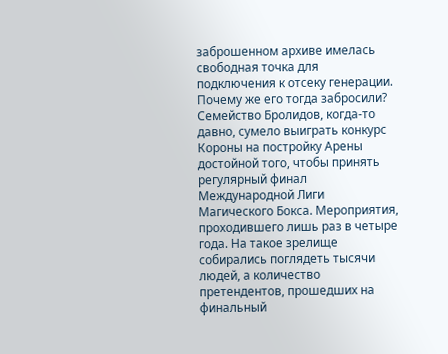заброшенном архиве имелась свободная точка для подключения к отсеку генерации.
Почему же его тогда забросили?
Семейство Бролидов, когда-то давно, сумело выиграть конкурс Короны на постройку Арены достойной того, чтобы принять регулярный финал Международной Лиги Магического Бокса. Мероприятия, проходившего лишь раз в четыре года. На такое зрелище собирались поглядеть тысячи людей, а количество претендентов, прошедших на финальный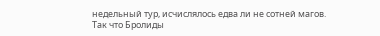недельный тур, исчислялось едва ли не сотней магов.
Так что Бролиды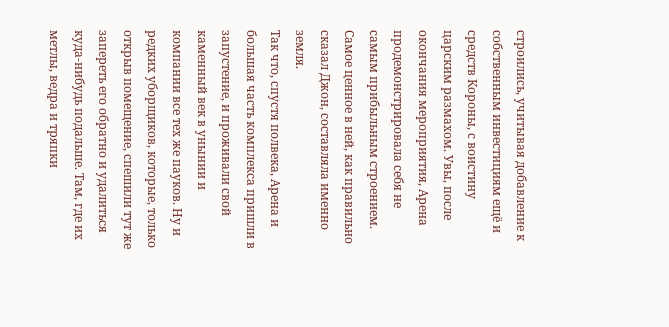строились, учитывая добавление к собственным инвестициям ещё и средств Короны, с воистину царским размахом. Увы, после окончания мероприятия, Арена продемонстрировала себя не самым прибыльным строением. Самое ценное в ней, как правильно сказал Джон, составляла именно земля.
Так что, спустя полвека, Арена и большая часть комплекса пришли в запустение, и проживали свой каменный век в унынии и компании все тех же пауков. Ну и редких уборщиков, которые, только открыв помещение, спешили тут же запереть его обратно и удалиться куда-нибудь подальше. Там, где их метлы, ведра и тряпки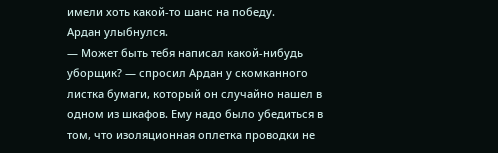имели хоть какой-то шанс на победу.
Ардан улыбнулся.
— Может быть тебя написал какой-нибудь уборщик? — спросил Ардан у скомканного листка бумаги, который он случайно нашел в одном из шкафов. Ему надо было убедиться в том, что изоляционная оплетка проводки не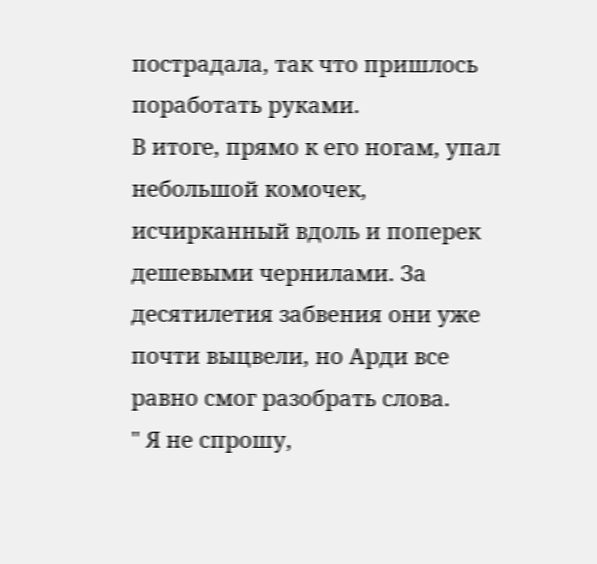пострадала, так что пришлось поработать руками.
В итоге, прямо к его ногам, упал небольшой комочек, исчирканный вдоль и поперек дешевыми чернилами. За десятилетия забвения они уже почти выцвели, но Арди все равно смог разобрать слова.
" Я не спрошу,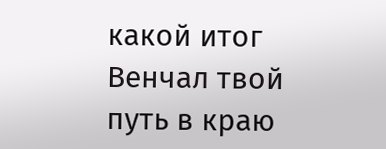какой итог
Венчал твой путь в краю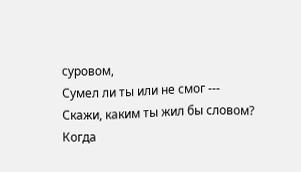суровом,
Сумел ли ты или не смог ---
Скажи, каким ты жил бы словом?
Когда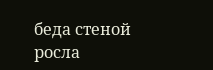беда стеной росла